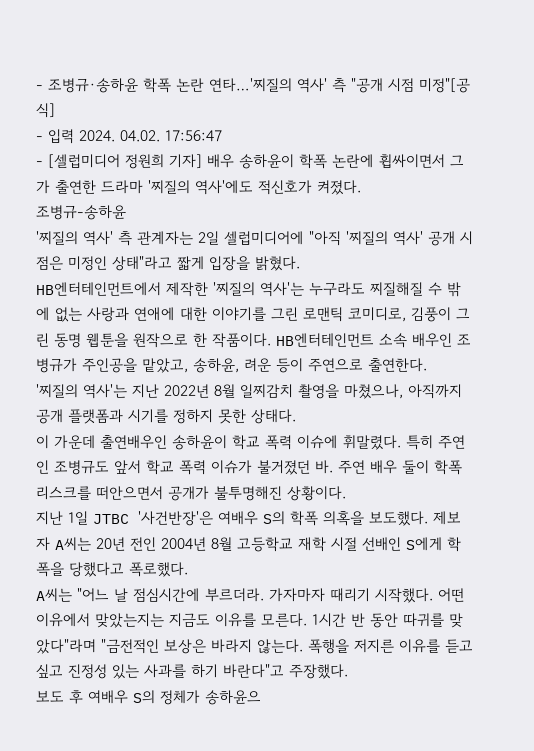- 조병규·송하윤 학폭 논란 연타…'찌질의 역사' 측 "공개 시점 미정"[공식]
- 입력 2024. 04.02. 17:56:47
- [셀럽미디어 정원희 기자] 배우 송하윤이 학폭 논란에 휩싸이면서 그가 출연한 드라마 '찌질의 역사'에도 적신호가 켜졌다.
조병규-송하윤
'찌질의 역사' 측 관계자는 2일 셀럽미디어에 "아직 '찌질의 역사' 공개 시점은 미정인 상태"라고 짧게 입장을 밝혔다.
HB엔터테인먼트에서 제작한 '찌질의 역사'는 누구라도 찌질해질 수 밖에 없는 사랑과 연애에 대한 이야기를 그린 로맨틱 코미디로, 김풍이 그린 동명 웹툰을 원작으로 한 작품이다. HB엔터테인먼트 소속 배우인 조병규가 주인공을 맡았고, 송하윤, 려운 등이 주연으로 출연한다.
'찌질의 역사'는 지난 2022년 8월 일찌감치 촬영을 마쳤으나, 아직까지 공개 플랫폼과 시기를 정하지 못한 상태다.
이 가운데 출연배우인 송하윤이 학교 폭력 이슈에 휘말렸다. 특히 주연인 조병규도 앞서 학교 폭력 이슈가 불거졌던 바. 주연 배우 둘이 학폭 리스크를 떠안으면서 공개가 불투명해진 상황이다.
지난 1일 JTBC '사건반장'은 여배우 S의 학폭 의혹을 보도했다. 제보자 A씨는 20년 전인 2004년 8월 고등학교 재학 시절 선배인 S에게 학폭을 당했다고 폭로했다.
A씨는 "어느 날 점심시간에 부르더라. 가자마자 때리기 시작했다. 어떤 이유에서 맞았는지는 지금도 이유를 모른다. 1시간 반 동안 따귀를 맞았다"라며 "금전적인 보상은 바라지 않는다. 폭행을 저지른 이유를 듣고 싶고 진정성 있는 사과를 하기 바란다"고 주장했다.
보도 후 여배우 S의 정체가 송하윤으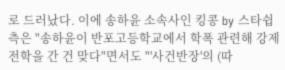로 드러났다. 이에 송하윤 소속사인 킹콩 by 스타쉽 측은 "송하윤이 반포고등학교에서 학폭 관련해 강제전학을 간 건 맞다"면서도 "'사건반장'의 (따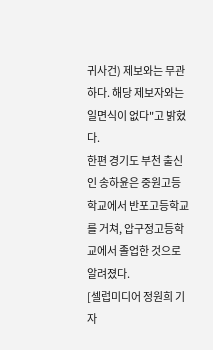귀사건) 제보와는 무관하다. 해당 제보자와는 일면식이 없다"고 밝혔다.
한편 경기도 부천 출신인 송하윤은 중원고등학교에서 반포고등학교를 거쳐, 압구정고등학교에서 졸업한 것으로 알려졌다.
[셀럽미디어 정원희 기자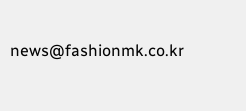news@fashionmk.co.kr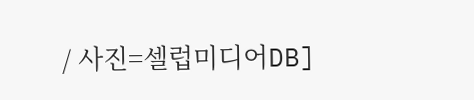/ 사진=셀럽미디어DB]